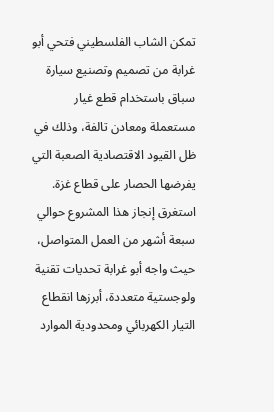تمكن الشاب الفلسطيني فتحي أبو غرابة من تصميم وتصنيع سيارة سباق باستخدام قطع غيار مستعملة ومعادن تالفة، وذلك في ظل القيود الاقتصادية الصعبة التي يفرضها الحصار على قطاع غزة. استغرق إنجاز هذا المشروع حوالي سبعة أشهر من العمل المتواصل، حيث واجه أبو غرابة تحديات تقنية ولوجستية متعددة، أبرزها انقطاع التيار الكهربائي ومحدودية الموارد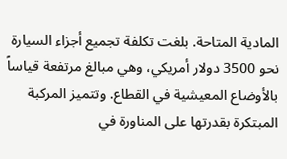المادية المتاحة. بلغت تكلفة تجميع أجزاء السيارة نحو 3500 دولار أمريكي، وهي مبالغ مرتفعة قياساً بالأوضاع المعيشية في القطاع. وتتميز المركبة المبتكرة بقدرتها على المناورة في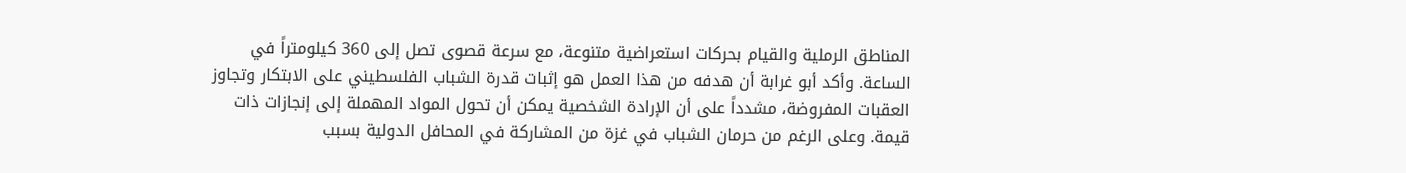المناطق الرملية والقيام بحركات استعراضية متنوعة، مع سرعة قصوى تصل إلى 360 كيلومتراً في الساعة. وأكد أبو غرابة أن هدفه من هذا العمل هو إثبات قدرة الشباب الفلسطيني على الابتكار وتجاوز العقبات المفروضة، مشدداً على أن الإرادة الشخصية يمكن أن تحول المواد المهملة إلى إنجازات ذات قيمة. وعلى الرغم من حرمان الشباب في غزة من المشاركة في المحافل الدولية بسبب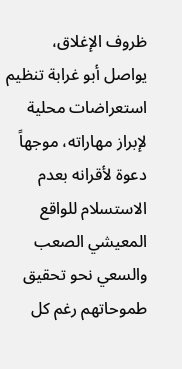ظروف الإغلاق، يواصل أبو غرابة تنظيم استعراضات محلية لإبراز مهاراته، موجهاً دعوة لأقرانه بعدم الاستسلام للواقع المعيشي الصعب والسعي نحو تحقيق طموحاتهم رغم كل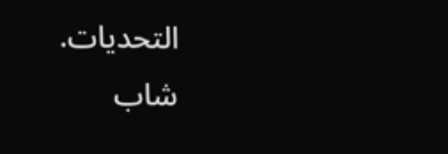التحديات.
شاب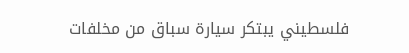فلسطيني يبتكر سيارة سباق من مخلفات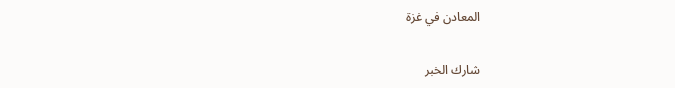المعادن في غزة

شارك الخبر